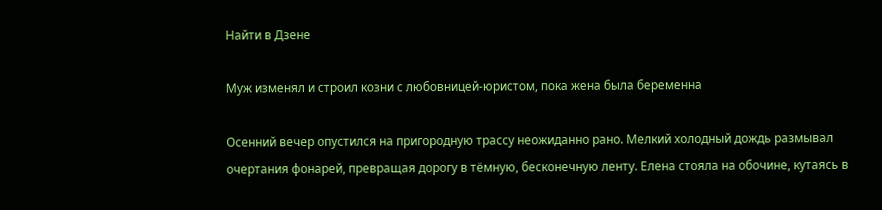Найти в Дзене

Муж изменял и строил козни с любовницей-юристом, пока жена была беременна

Осенний вечер опустился на пригородную трассу неожиданно рано. Мелкий холодный дождь размывал очертания фонарей, превращая дорогу в тёмную, бесконечную ленту. Елена стояла на обочине, кутаясь в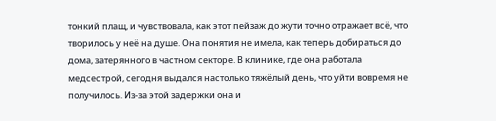тонкий плащ, и чувствовала, как этот пейзаж до жути точно отражает всё, что творилось у неё на душе. Она понятия не имела, как теперь добираться до дома, затерянного в частном секторе. В клинике, где она работала медсестрой, сегодня выдался настолько тяжёлый день, что уйти вовремя не получилось. Из-за этой задержки она и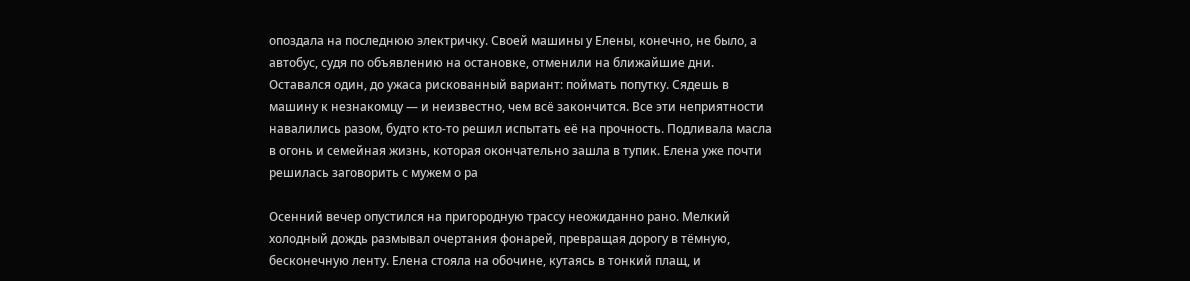опоздала на последнюю электричку. Своей машины у Елены, конечно, не было, а автобус, судя по объявлению на остановке, отменили на ближайшие дни. Оставался один, до ужаса рискованный вариант: поймать попутку. Сядешь в машину к незнакомцу — и неизвестно, чем всё закончится. Все эти неприятности навалились разом, будто кто-то решил испытать её на прочность. Подливала масла в огонь и семейная жизнь, которая окончательно зашла в тупик. Елена уже почти решилась заговорить с мужем о ра

Осенний вечер опустился на пригородную трассу неожиданно рано. Мелкий холодный дождь размывал очертания фонарей, превращая дорогу в тёмную, бесконечную ленту. Елена стояла на обочине, кутаясь в тонкий плащ, и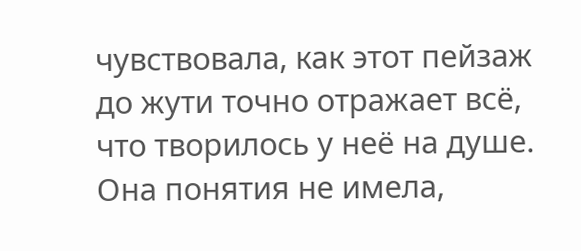чувствовала, как этот пейзаж до жути точно отражает всё, что творилось у неё на душе. Она понятия не имела,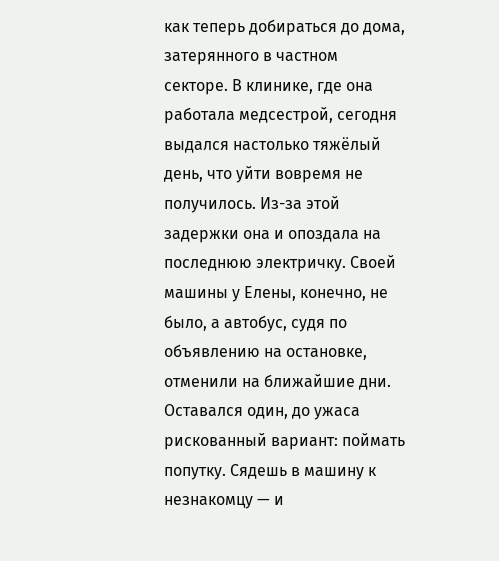как теперь добираться до дома, затерянного в частном секторе. В клинике, где она работала медсестрой, сегодня выдался настолько тяжёлый день, что уйти вовремя не получилось. Из-за этой задержки она и опоздала на последнюю электричку. Своей машины у Елены, конечно, не было, а автобус, судя по объявлению на остановке, отменили на ближайшие дни. Оставался один, до ужаса рискованный вариант: поймать попутку. Сядешь в машину к незнакомцу — и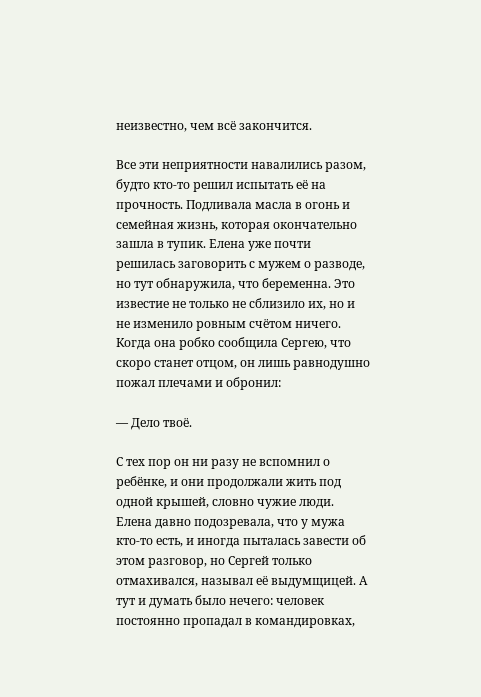неизвестно, чем всё закончится.

Все эти неприятности навалились разом, будто кто-то решил испытать её на прочность. Подливала масла в огонь и семейная жизнь, которая окончательно зашла в тупик. Елена уже почти решилась заговорить с мужем о разводе, но тут обнаружила, что беременна. Это известие не только не сблизило их, но и не изменило ровным счётом ничего. Когда она робко сообщила Сергею, что скоро станет отцом, он лишь равнодушно пожал плечами и обронил:

— Дело твоё.

С тех пор он ни разу не вспомнил о ребёнке, и они продолжали жить под одной крышей, словно чужие люди. Елена давно подозревала, что у мужа кто-то есть, и иногда пыталась завести об этом разговор, но Сергей только отмахивался, называл её выдумщицей. А тут и думать было нечего: человек постоянно пропадал в командировках,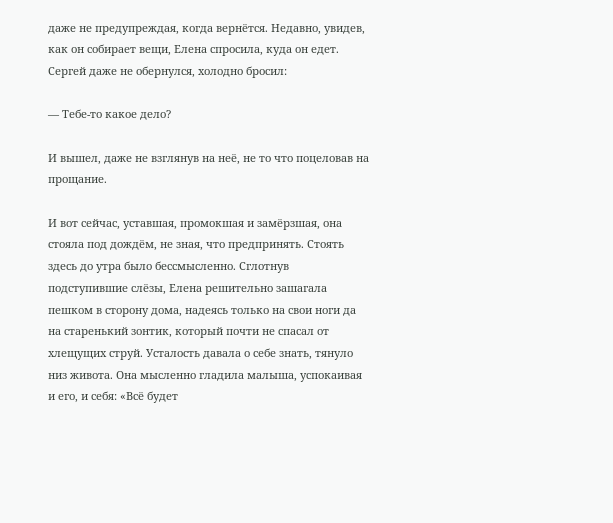даже не предупреждая, когда вернётся. Недавно, увидев, как он собирает вещи, Елена спросила, куда он едет. Сергей даже не обернулся, холодно бросил:

— Тебе-то какое дело?

И вышел, даже не взглянув на неё, не то что поцеловав на прощание.

И вот сейчас, уставшая, промокшая и замёрзшая, она стояла под дождём, не зная, что предпринять. Стоять здесь до утра было бессмысленно. Сглотнув подступившие слёзы, Елена решительно зашагала пешком в сторону дома, надеясь только на свои ноги да на старенький зонтик, который почти не спасал от хлещущих струй. Усталость давала о себе знать, тянуло низ живота. Она мысленно гладила малыша, успокаивая и его, и себя: «Всё будет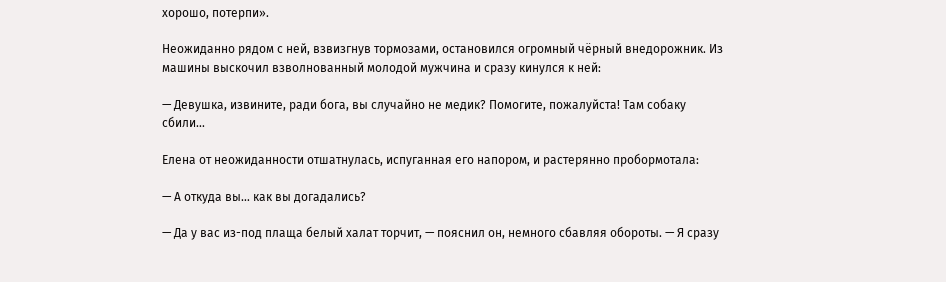хорошо, потерпи».

Неожиданно рядом с ней, взвизгнув тормозами, остановился огромный чёрный внедорожник. Из машины выскочил взволнованный молодой мужчина и сразу кинулся к ней:

— Девушка, извините, ради бога, вы случайно не медик? Помогите, пожалуйста! Там собаку сбили...

Елена от неожиданности отшатнулась, испуганная его напором, и растерянно пробормотала:

— А откуда вы… как вы догадались?

— Да у вас из-под плаща белый халат торчит, — пояснил он, немного сбавляя обороты. — Я сразу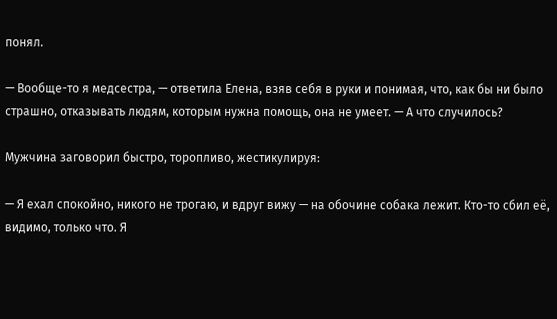понял.

— Вообще-то я медсестра, — ответила Елена, взяв себя в руки и понимая, что, как бы ни было страшно, отказывать людям, которым нужна помощь, она не умеет. — А что случилось?

Мужчина заговорил быстро, торопливо, жестикулируя:

— Я ехал спокойно, никого не трогаю, и вдруг вижу — на обочине собака лежит. Кто-то сбил её, видимо, только что. Я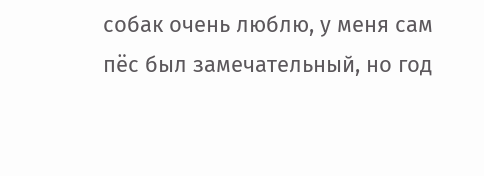собак очень люблю, у меня сам пёс был замечательный, но год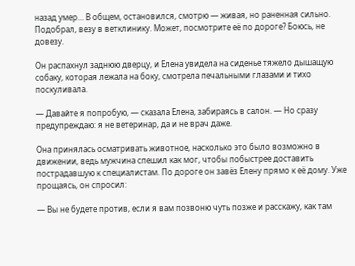назад умер… В общем, остановился, смотрю — живая, но раненная сильно. Подобрал, везу в ветклинику. Может, посмотрите её по дороге? Боюсь, не довезу.

Он распахнул заднюю дверцу, и Елена увидела на сиденье тяжело дышащую собаку, которая лежала на боку, смотрела печальными глазами и тихо поскуливала.

— Давайте я попробую, — сказала Елена, забираясь в салон. — Но сразу предупреждаю: я не ветеринар, да и не врач даже.

Она принялась осматривать животное, насколько это было возможно в движении, ведь мужчина спешил как мог, чтобы побыстрее доставить пострадавшую к специалистам. По дороге он завёз Елену прямо к её дому. Уже прощаясь, он спросил:

— Вы не будете против, если я вам позвоню чуть позже и расскажу, как там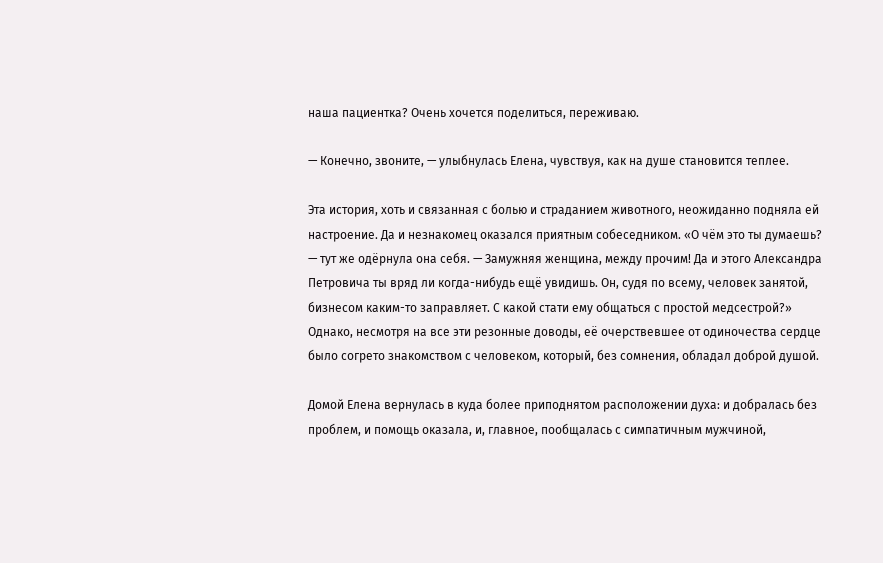наша пациентка? Очень хочется поделиться, переживаю.

— Конечно, звоните, — улыбнулась Елена, чувствуя, как на душе становится теплее.

Эта история, хоть и связанная с болью и страданием животного, неожиданно подняла ей настроение. Да и незнакомец оказался приятным собеседником. «О чём это ты думаешь? — тут же одёрнула она себя. — Замужняя женщина, между прочим! Да и этого Александра Петровича ты вряд ли когда-нибудь ещё увидишь. Он, судя по всему, человек занятой, бизнесом каким-то заправляет. С какой стати ему общаться с простой медсестрой?» Однако, несмотря на все эти резонные доводы, её очерствевшее от одиночества сердце было согрето знакомством с человеком, который, без сомнения, обладал доброй душой.

Домой Елена вернулась в куда более приподнятом расположении духа: и добралась без проблем, и помощь оказала, и, главное, пообщалась с симпатичным мужчиной,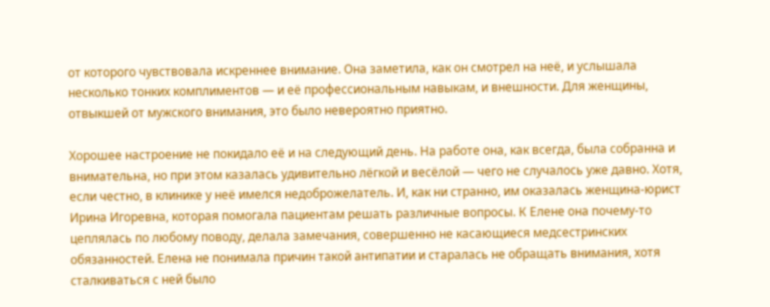от которого чувствовала искреннее внимание. Она заметила, как он смотрел на неё, и услышала несколько тонких комплиментов — и её профессиональным навыкам, и внешности. Для женщины, отвыкшей от мужского внимания, это было невероятно приятно.

Хорошее настроение не покидало её и на следующий день. На работе она, как всегда, была собранна и внимательна, но при этом казалась удивительно лёгкой и весёлой — чего не случалось уже давно. Хотя, если честно, в клинике у неё имелся недоброжелатель. И, как ни странно, им оказалась женщина-юрист Ирина Игоревна, которая помогала пациентам решать различные вопросы. К Елене она почему-то цеплялась по любому поводу, делала замечания, совершенно не касающиеся медсестринских обязанностей. Елена не понимала причин такой антипатии и старалась не обращать внимания, хотя сталкиваться с ней было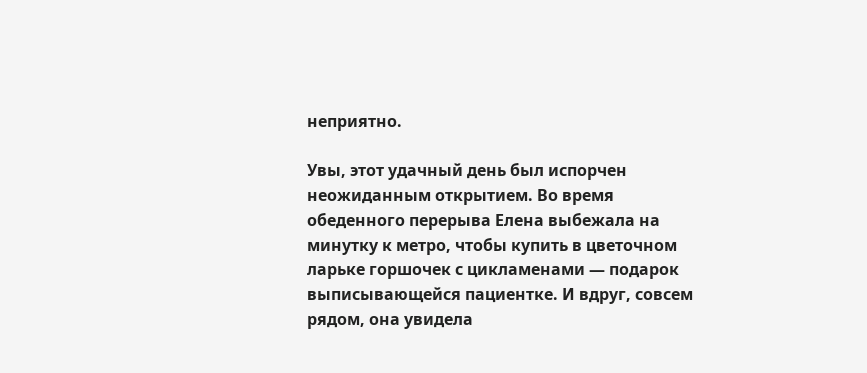неприятно.

Увы, этот удачный день был испорчен неожиданным открытием. Во время обеденного перерыва Елена выбежала на минутку к метро, чтобы купить в цветочном ларьке горшочек с цикламенами — подарок выписывающейся пациентке. И вдруг, совсем рядом, она увидела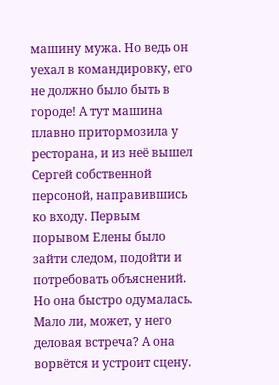машину мужа. Но ведь он уехал в командировку, его не должно было быть в городе! А тут машина плавно притормозила у ресторана, и из неё вышел Сергей собственной персоной, направившись ко входу. Первым порывом Елены было зайти следом, подойти и потребовать объяснений. Но она быстро одумалась. Мало ли, может, у него деловая встреча? А она ворвётся и устроит сцену.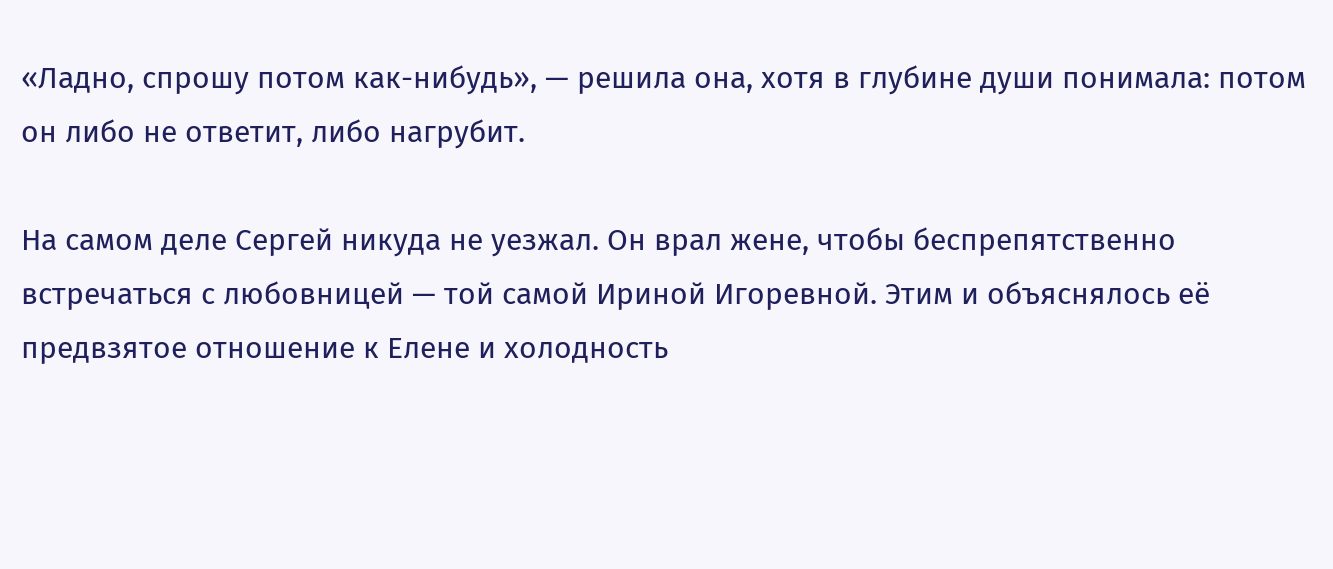«Ладно, спрошу потом как-нибудь», — решила она, хотя в глубине души понимала: потом он либо не ответит, либо нагрубит.

На самом деле Сергей никуда не уезжал. Он врал жене, чтобы беспрепятственно встречаться с любовницей — той самой Ириной Игоревной. Этим и объяснялось её предвзятое отношение к Елене и холодность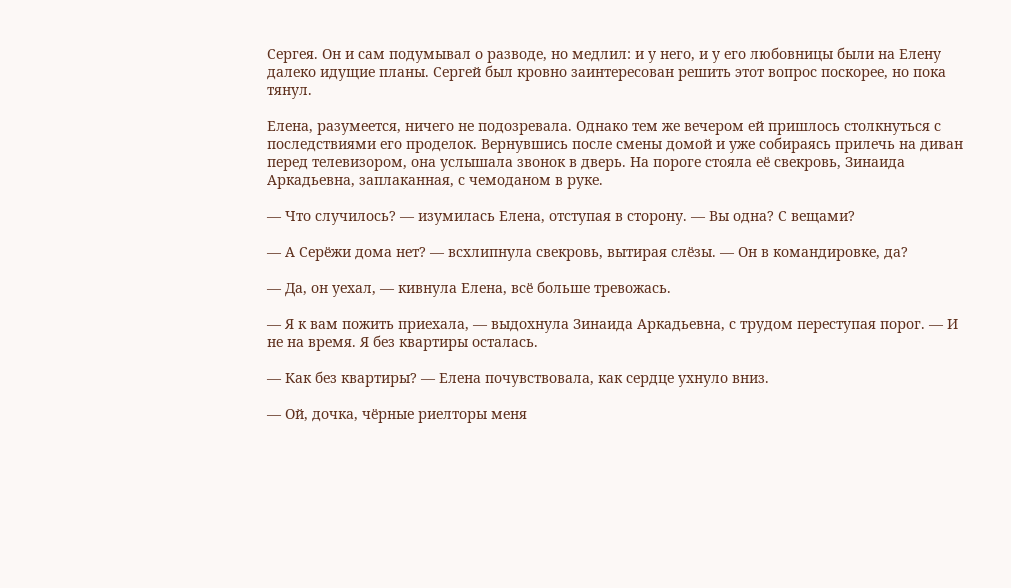Сергея. Он и сам подумывал о разводе, но медлил: и у него, и у его любовницы были на Елену далеко идущие планы. Сергей был кровно заинтересован решить этот вопрос поскорее, но пока тянул.

Елена, разумеется, ничего не подозревала. Однако тем же вечером ей пришлось столкнуться с последствиями его проделок. Вернувшись после смены домой и уже собираясь прилечь на диван перед телевизором, она услышала звонок в дверь. На пороге стояла её свекровь, Зинаида Аркадьевна, заплаканная, с чемоданом в руке.

— Что случилось? — изумилась Елена, отступая в сторону. — Вы одна? С вещами?

— А Серёжи дома нет? — всхлипнула свекровь, вытирая слёзы. — Он в командировке, да?

— Да, он уехал, — кивнула Елена, всё больше тревожась.

— Я к вам пожить приехала, — выдохнула Зинаида Аркадьевна, с трудом переступая порог. — И не на время. Я без квартиры осталась.

— Как без квартиры? — Елена почувствовала, как сердце ухнуло вниз.

— Ой, дочка, чёрные риелторы меня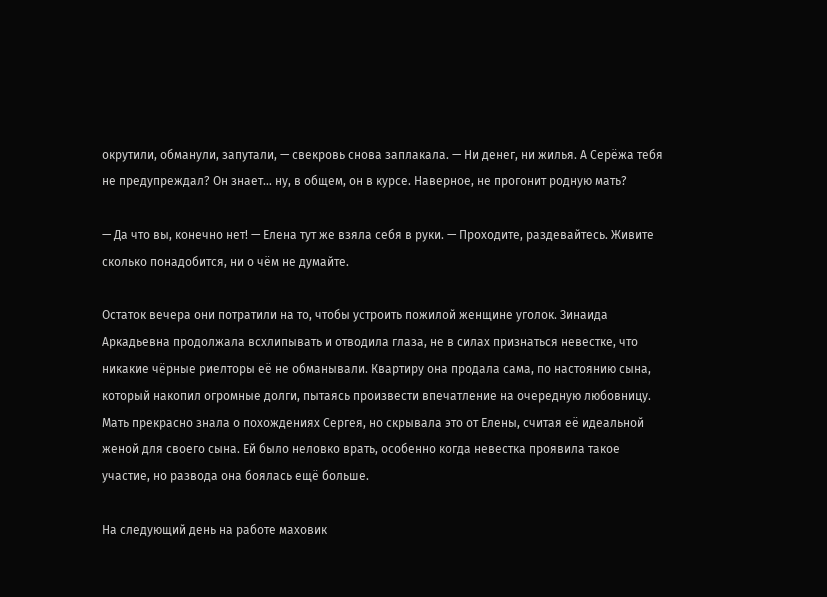окрутили, обманули, запутали, — свекровь снова заплакала. — Ни денег, ни жилья. А Серёжа тебя не предупреждал? Он знает… ну, в общем, он в курсе. Наверное, не прогонит родную мать?

— Да что вы, конечно нет! — Елена тут же взяла себя в руки. — Проходите, раздевайтесь. Живите сколько понадобится, ни о чём не думайте.

Остаток вечера они потратили на то, чтобы устроить пожилой женщине уголок. Зинаида Аркадьевна продолжала всхлипывать и отводила глаза, не в силах признаться невестке, что никакие чёрные риелторы её не обманывали. Квартиру она продала сама, по настоянию сына, который накопил огромные долги, пытаясь произвести впечатление на очередную любовницу. Мать прекрасно знала о похождениях Сергея, но скрывала это от Елены, считая её идеальной женой для своего сына. Ей было неловко врать, особенно когда невестка проявила такое участие, но развода она боялась ещё больше.

На следующий день на работе маховик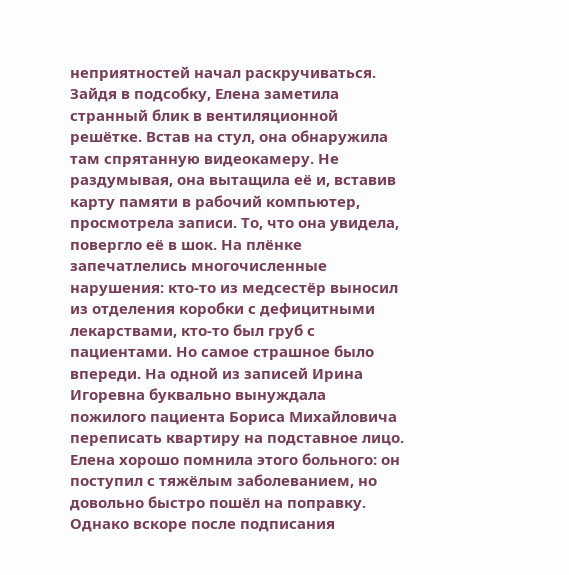неприятностей начал раскручиваться. Зайдя в подсобку, Елена заметила странный блик в вентиляционной решётке. Встав на стул, она обнаружила там спрятанную видеокамеру. Не раздумывая, она вытащила её и, вставив карту памяти в рабочий компьютер, просмотрела записи. То, что она увидела, повергло её в шок. На плёнке запечатлелись многочисленные нарушения: кто-то из медсестёр выносил из отделения коробки с дефицитными лекарствами, кто-то был груб с пациентами. Но самое страшное было впереди. На одной из записей Ирина Игоревна буквально вынуждала пожилого пациента Бориса Михайловича переписать квартиру на подставное лицо. Елена хорошо помнила этого больного: он поступил с тяжёлым заболеванием, но довольно быстро пошёл на поправку. Однако вскоре после подписания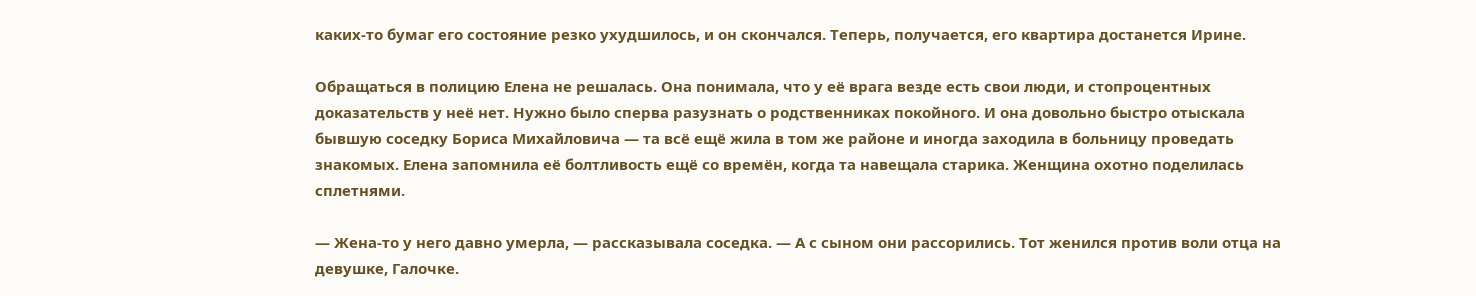каких-то бумаг его состояние резко ухудшилось, и он скончался. Теперь, получается, его квартира достанется Ирине.

Обращаться в полицию Елена не решалась. Она понимала, что у её врага везде есть свои люди, и стопроцентных доказательств у неё нет. Нужно было сперва разузнать о родственниках покойного. И она довольно быстро отыскала бывшую соседку Бориса Михайловича — та всё ещё жила в том же районе и иногда заходила в больницу проведать знакомых. Елена запомнила её болтливость ещё со времён, когда та навещала старика. Женщина охотно поделилась сплетнями.

— Жена-то у него давно умерла, — рассказывала соседка. — А с сыном они рассорились. Тот женился против воли отца на девушке, Галочке.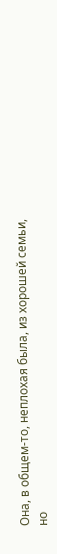Она, в общем-то, неплохая была, из хорошей семьи, но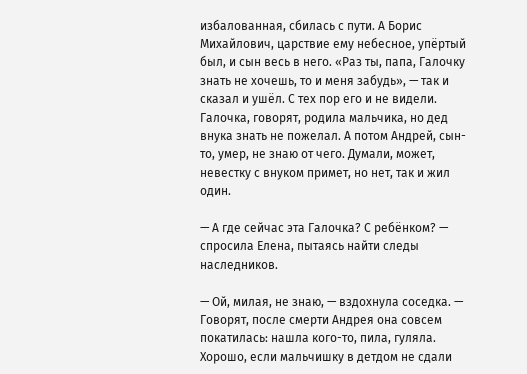избалованная, сбилась с пути. А Борис Михайлович, царствие ему небесное, упёртый был, и сын весь в него. «Раз ты, папа, Галочку знать не хочешь, то и меня забудь», — так и сказал и ушёл. С тех пор его и не видели. Галочка, говорят, родила мальчика, но дед внука знать не пожелал. А потом Андрей, сын-то, умер, не знаю от чего. Думали, может, невестку с внуком примет, но нет, так и жил один.

— А где сейчас эта Галочка? С ребёнком? — спросила Елена, пытаясь найти следы наследников.

— Ой, милая, не знаю, — вздохнула соседка. — Говорят, после смерти Андрея она совсем покатилась: нашла кого-то, пила, гуляла. Хорошо, если мальчишку в детдом не сдали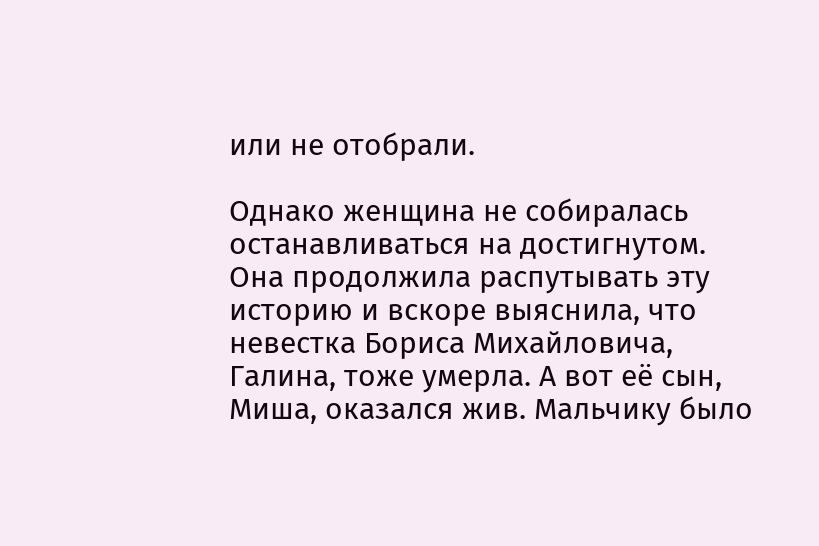или не отобрали.

Однако женщина не собиралась останавливаться на достигнутом. Она продолжила распутывать эту историю и вскоре выяснила, что невестка Бориса Михайловича, Галина, тоже умерла. А вот её сын, Миша, оказался жив. Мальчику было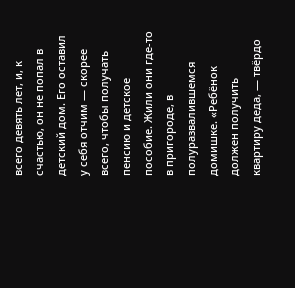всего девять лет, и, к счастью, он не попал в детский дом. Его оставил у себя отчим — скорее всего, чтобы получать пенсию и детское пособие. Жили они где-то в пригороде, в полуразвалившемся домишке. «Ребёнок должен получить квартиру деда, — твёрдо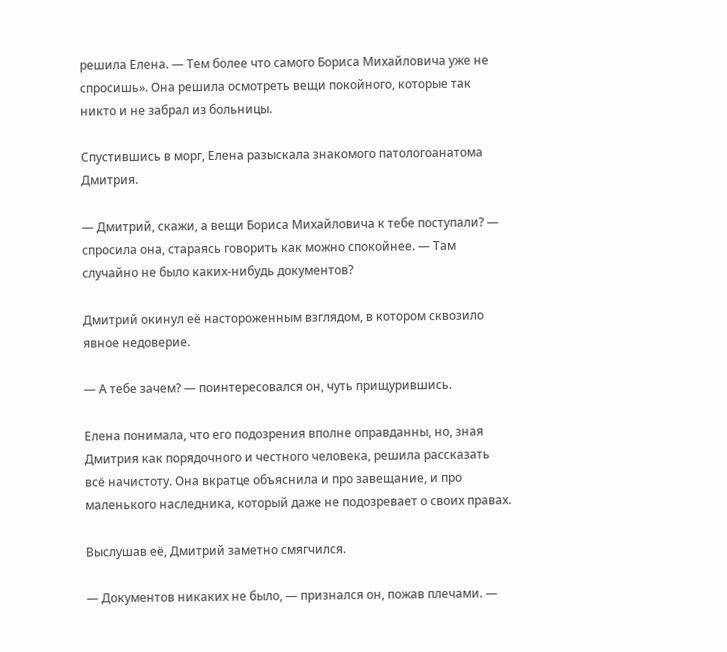решила Елена. — Тем более что самого Бориса Михайловича уже не спросишь». Она решила осмотреть вещи покойного, которые так никто и не забрал из больницы.

Спустившись в морг, Елена разыскала знакомого патологоанатома Дмитрия.

— Дмитрий, скажи, а вещи Бориса Михайловича к тебе поступали? — спросила она, стараясь говорить как можно спокойнее. — Там случайно не было каких-нибудь документов?

Дмитрий окинул её настороженным взглядом, в котором сквозило явное недоверие.

— А тебе зачем? — поинтересовался он, чуть прищурившись.

Елена понимала, что его подозрения вполне оправданны, но, зная Дмитрия как порядочного и честного человека, решила рассказать всё начистоту. Она вкратце объяснила и про завещание, и про маленького наследника, который даже не подозревает о своих правах.

Выслушав её, Дмитрий заметно смягчился.

— Документов никаких не было, — признался он, пожав плечами. —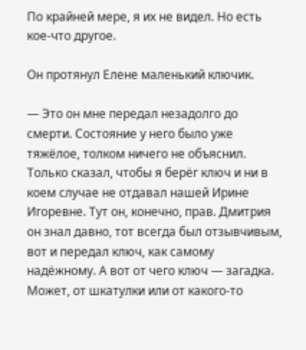По крайней мере, я их не видел. Но есть кое-что другое.

Он протянул Елене маленький ключик.

— Это он мне передал незадолго до смерти. Состояние у него было уже тяжёлое, толком ничего не объяснил. Только сказал, чтобы я берёг ключ и ни в коем случае не отдавал нашей Ирине Игоревне. Тут он, конечно, прав. Дмитрия он знал давно, тот всегда был отзывчивым, вот и передал ключ, как самому надёжному. А вот от чего ключ — загадка. Может, от шкатулки или от какого-то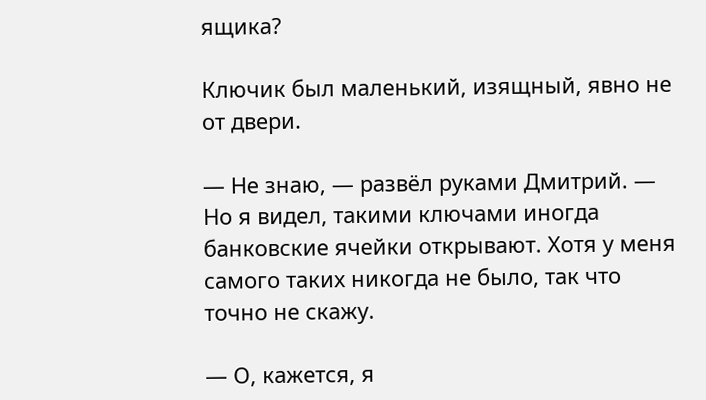ящика?

Ключик был маленький, изящный, явно не от двери.

— Не знаю, — развёл руками Дмитрий. — Но я видел, такими ключами иногда банковские ячейки открывают. Хотя у меня самого таких никогда не было, так что точно не скажу.

— О, кажется, я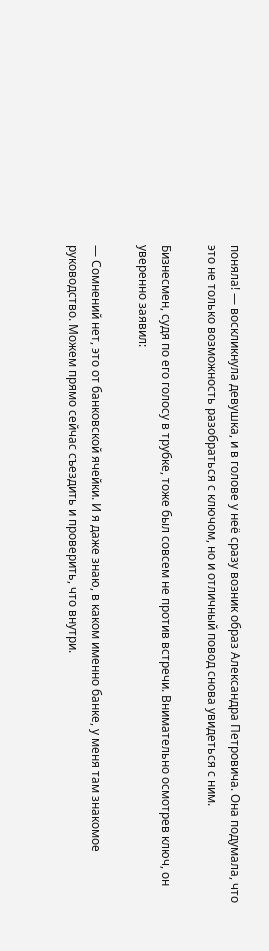поняла! — воскликнула девушка, и в голове у неё сразу возник образ Александра Петровича. Она подумала, что это не только возможность разобраться с ключом, но и отличный повод снова увидеться с ним.

Бизнесмен, судя по его голосу в трубке, тоже был совсем не против встречи. Внимательно осмотрев ключ, он уверенно заявил:

— Сомнений нет, это от банковской ячейки. И я даже знаю, в каком именно банке, у меня там знакомое руководство. Можем прямо сейчас съездить и проверить, что внутри.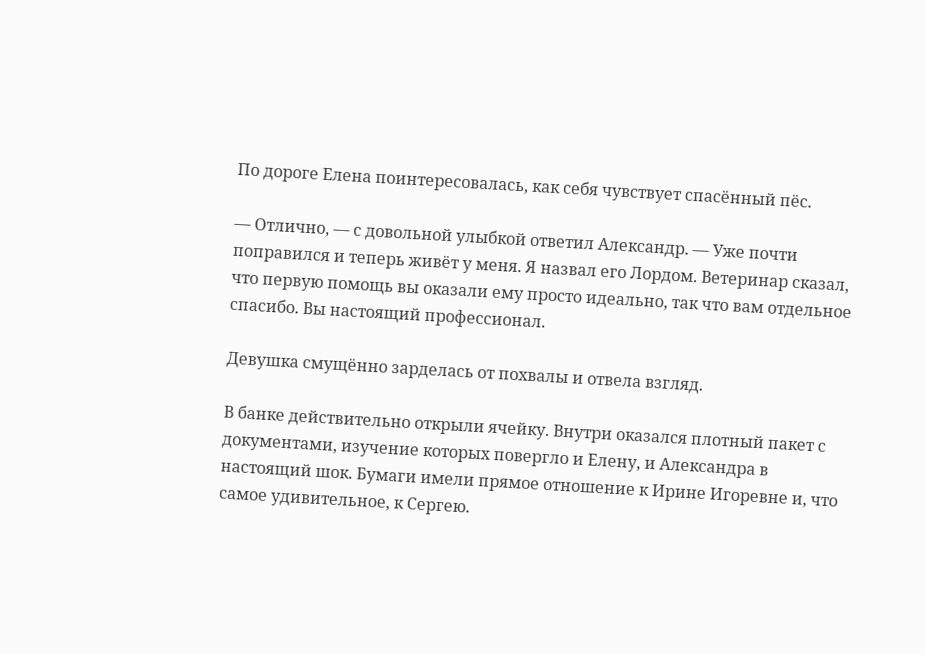По дороге Елена поинтересовалась, как себя чувствует спасённый пёс.

— Отлично, — с довольной улыбкой ответил Александр. — Уже почти поправился и теперь живёт у меня. Я назвал его Лордом. Ветеринар сказал, что первую помощь вы оказали ему просто идеально, так что вам отдельное спасибо. Вы настоящий профессионал.

Девушка смущённо зарделась от похвалы и отвела взгляд.

В банке действительно открыли ячейку. Внутри оказался плотный пакет с документами, изучение которых повергло и Елену, и Александра в настоящий шок. Бумаги имели прямое отношение к Ирине Игоревне и, что самое удивительное, к Сергею.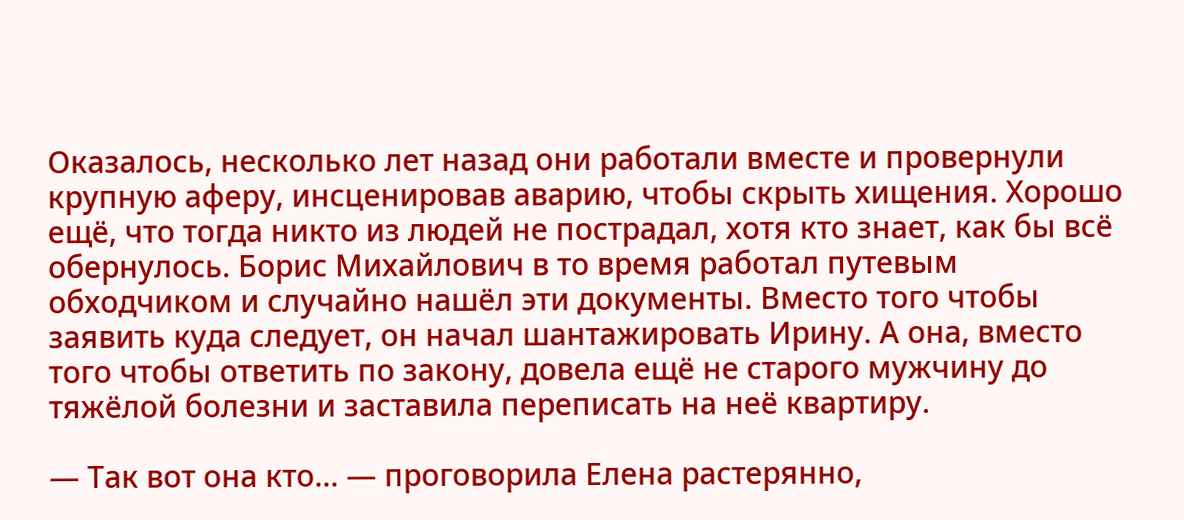Оказалось, несколько лет назад они работали вместе и провернули крупную аферу, инсценировав аварию, чтобы скрыть хищения. Хорошо ещё, что тогда никто из людей не пострадал, хотя кто знает, как бы всё обернулось. Борис Михайлович в то время работал путевым обходчиком и случайно нашёл эти документы. Вместо того чтобы заявить куда следует, он начал шантажировать Ирину. А она, вместо того чтобы ответить по закону, довела ещё не старого мужчину до тяжёлой болезни и заставила переписать на неё квартиру.

— Так вот она кто... — проговорила Елена растерянно,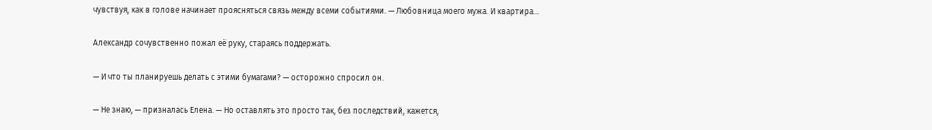чувствуя, как в голове начинает проясняться связь между всеми событиями. — Любовница моего мужа. И квартира...

Александр сочувственно пожал её руку, стараясь поддержать.

— И что ты планируешь делать с этими бумагами? — осторожно спросил он.

— Не знаю, — призналась Елена. — Но оставлять это просто так, без последствий, кажется,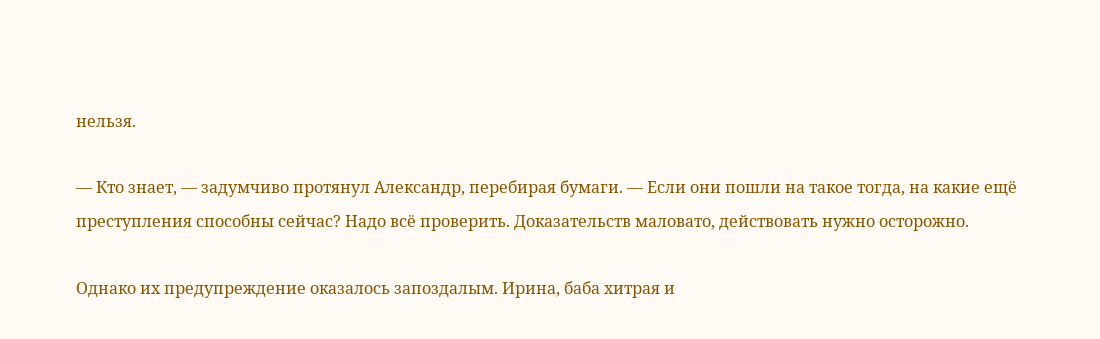нельзя.

— Кто знает, — задумчиво протянул Александр, перебирая бумаги. — Если они пошли на такое тогда, на какие ещё преступления способны сейчас? Надо всё проверить. Доказательств маловато, действовать нужно осторожно.

Однако их предупреждение оказалось запоздалым. Ирина, баба хитрая и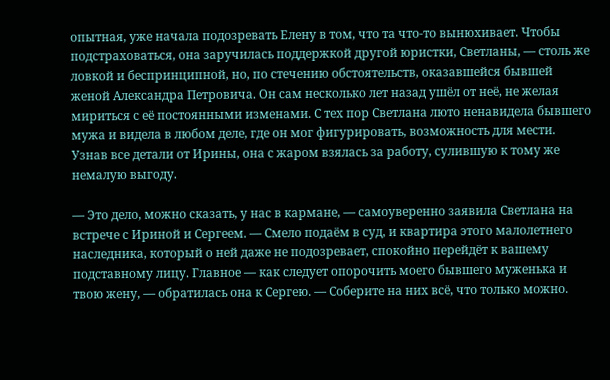опытная, уже начала подозревать Елену в том, что та что-то вынюхивает. Чтобы подстраховаться, она заручилась поддержкой другой юристки, Светланы, — столь же ловкой и беспринципной, но, по стечению обстоятельств, оказавшейся бывшей женой Александра Петровича. Он сам несколько лет назад ушёл от неё, не желая мириться с её постоянными изменами. С тех пор Светлана люто ненавидела бывшего мужа и видела в любом деле, где он мог фигурировать, возможность для мести. Узнав все детали от Ирины, она с жаром взялась за работу, сулившую к тому же немалую выгоду.

— Это дело, можно сказать, у нас в кармане, — самоуверенно заявила Светлана на встрече с Ириной и Сергеем. — Смело подаём в суд, и квартира этого малолетнего наследника, который о ней даже не подозревает, спокойно перейдёт к вашему подставному лицу. Главное — как следует опорочить моего бывшего муженька и твою жену, — обратилась она к Сергею. — Соберите на них всё, что только можно.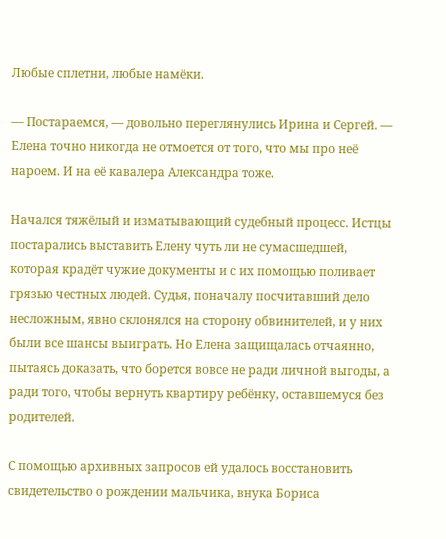Любые сплетни, любые намёки.

— Постараемся, — довольно переглянулись Ирина и Сергей. — Елена точно никогда не отмоется от того, что мы про неё нароем. И на её кавалера Александра тоже.

Начался тяжёлый и изматывающий судебный процесс. Истцы постарались выставить Елену чуть ли не сумасшедшей, которая крадёт чужие документы и с их помощью поливает грязью честных людей. Судья, поначалу посчитавший дело несложным, явно склонялся на сторону обвинителей, и у них были все шансы выиграть. Но Елена защищалась отчаянно, пытаясь доказать, что борется вовсе не ради личной выгоды, а ради того, чтобы вернуть квартиру ребёнку, оставшемуся без родителей.

С помощью архивных запросов ей удалось восстановить свидетельство о рождении мальчика, внука Бориса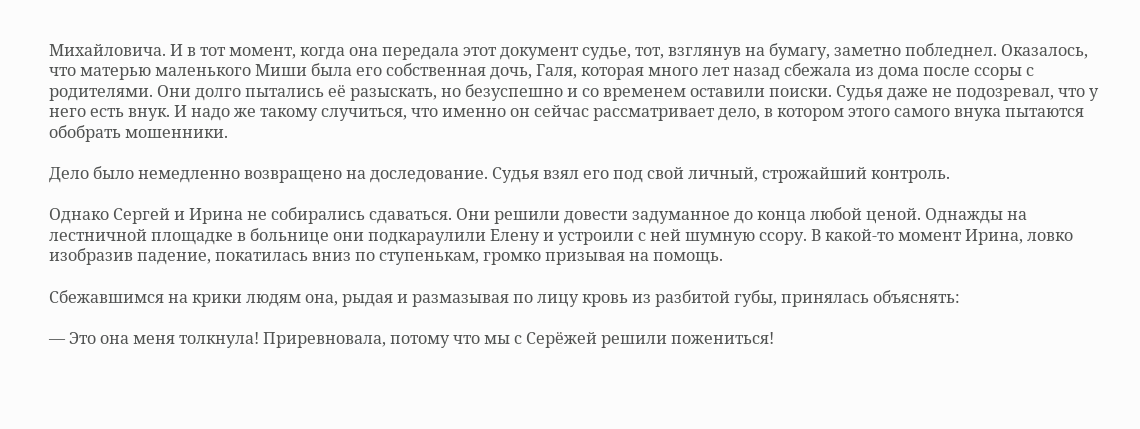Михайловича. И в тот момент, когда она передала этот документ судье, тот, взглянув на бумагу, заметно побледнел. Оказалось, что матерью маленького Миши была его собственная дочь, Галя, которая много лет назад сбежала из дома после ссоры с родителями. Они долго пытались её разыскать, но безуспешно и со временем оставили поиски. Судья даже не подозревал, что у него есть внук. И надо же такому случиться, что именно он сейчас рассматривает дело, в котором этого самого внука пытаются обобрать мошенники.

Дело было немедленно возвращено на доследование. Судья взял его под свой личный, строжайший контроль.

Однако Сергей и Ирина не собирались сдаваться. Они решили довести задуманное до конца любой ценой. Однажды на лестничной площадке в больнице они подкараулили Елену и устроили с ней шумную ссору. В какой-то момент Ирина, ловко изобразив падение, покатилась вниз по ступенькам, громко призывая на помощь.

Сбежавшимся на крики людям она, рыдая и размазывая по лицу кровь из разбитой губы, принялась объяснять:

— Это она меня толкнула! Приревновала, потому что мы с Серёжей решили пожениться!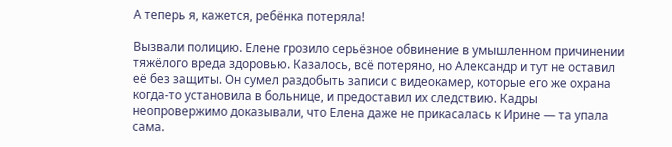А теперь я, кажется, ребёнка потеряла!

Вызвали полицию. Елене грозило серьёзное обвинение в умышленном причинении тяжёлого вреда здоровью. Казалось, всё потеряно, но Александр и тут не оставил её без защиты. Он сумел раздобыть записи с видеокамер, которые его же охрана когда-то установила в больнице, и предоставил их следствию. Кадры неопровержимо доказывали, что Елена даже не прикасалась к Ирине — та упала сама.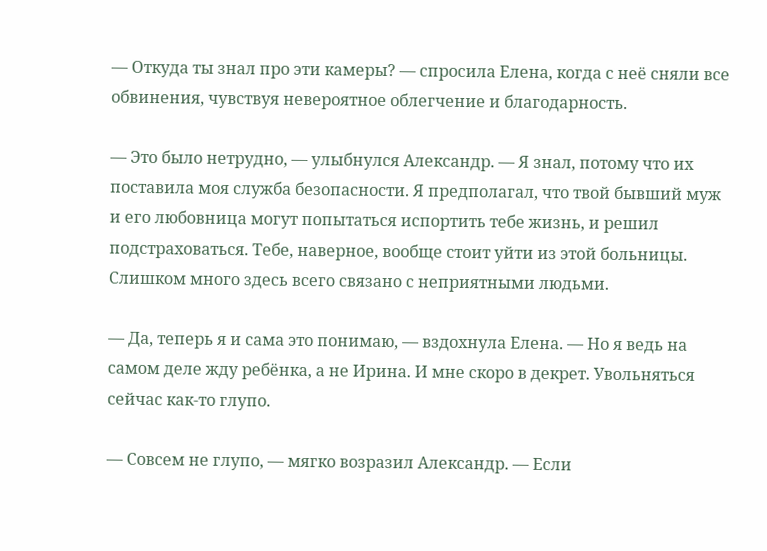— Откуда ты знал про эти камеры? — спросила Елена, когда с неё сняли все обвинения, чувствуя невероятное облегчение и благодарность.

— Это было нетрудно, — улыбнулся Александр. — Я знал, потому что их поставила моя служба безопасности. Я предполагал, что твой бывший муж и его любовница могут попытаться испортить тебе жизнь, и решил подстраховаться. Тебе, наверное, вообще стоит уйти из этой больницы. Слишком много здесь всего связано с неприятными людьми.

— Да, теперь я и сама это понимаю, — вздохнула Елена. — Но я ведь на самом деле жду ребёнка, а не Ирина. И мне скоро в декрет. Увольняться сейчас как-то глупо.

— Совсем не глупо, — мягко возразил Александр. — Если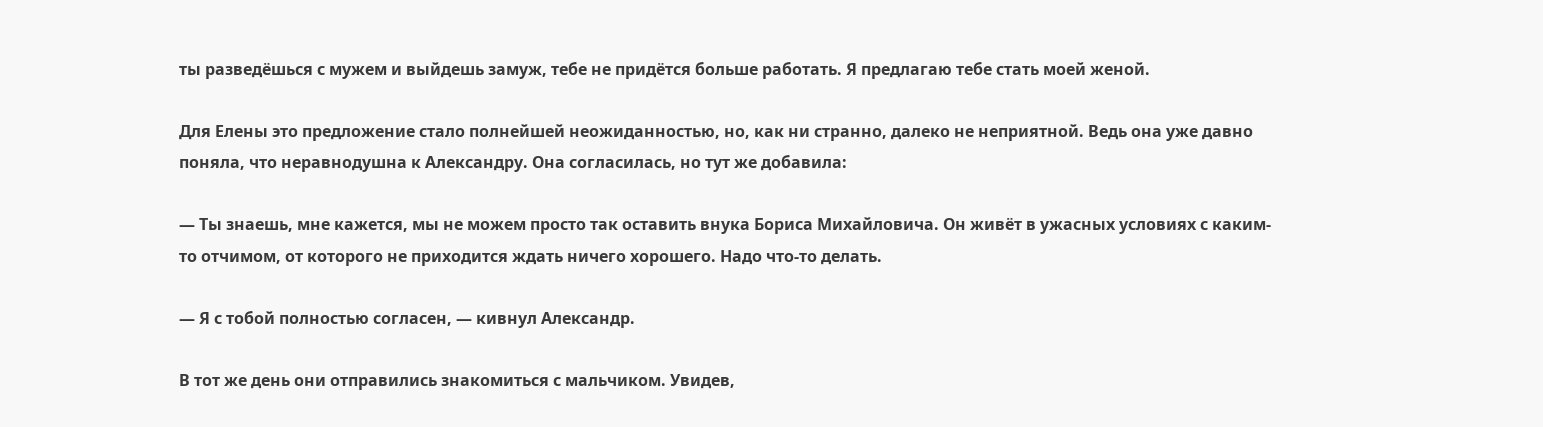ты разведёшься с мужем и выйдешь замуж, тебе не придётся больше работать. Я предлагаю тебе стать моей женой.

Для Елены это предложение стало полнейшей неожиданностью, но, как ни странно, далеко не неприятной. Ведь она уже давно поняла, что неравнодушна к Александру. Она согласилась, но тут же добавила:

— Ты знаешь, мне кажется, мы не можем просто так оставить внука Бориса Михайловича. Он живёт в ужасных условиях с каким-то отчимом, от которого не приходится ждать ничего хорошего. Надо что-то делать.

— Я с тобой полностью согласен, — кивнул Александр.

В тот же день они отправились знакомиться с мальчиком. Увидев,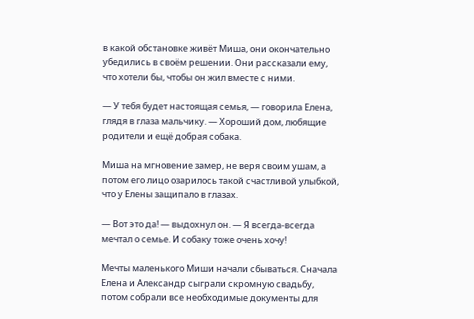в какой обстановке живёт Миша, они окончательно убедились в своём решении. Они рассказали ему, что хотели бы, чтобы он жил вместе с ними.

— У тебя будет настоящая семья, — говорила Елена, глядя в глаза мальчику. — Хороший дом, любящие родители и ещё добрая собака.

Миша на мгновение замер, не веря своим ушам, а потом его лицо озарилось такой счастливой улыбкой, что у Елены защипало в глазах.

— Вот это да! — выдохнул он. — Я всегда-всегда мечтал о семье. И собаку тоже очень хочу!

Мечты маленького Миши начали сбываться. Сначала Елена и Александр сыграли скромную свадьбу, потом собрали все необходимые документы для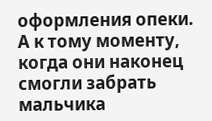оформления опеки. А к тому моменту, когда они наконец смогли забрать мальчика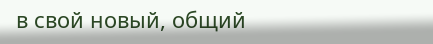в свой новый, общий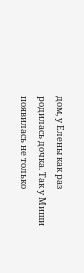дом, у Елены как раз родилась дочка. Так у Миши появилась не только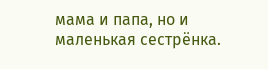мама и папа, но и маленькая сестрёнка.